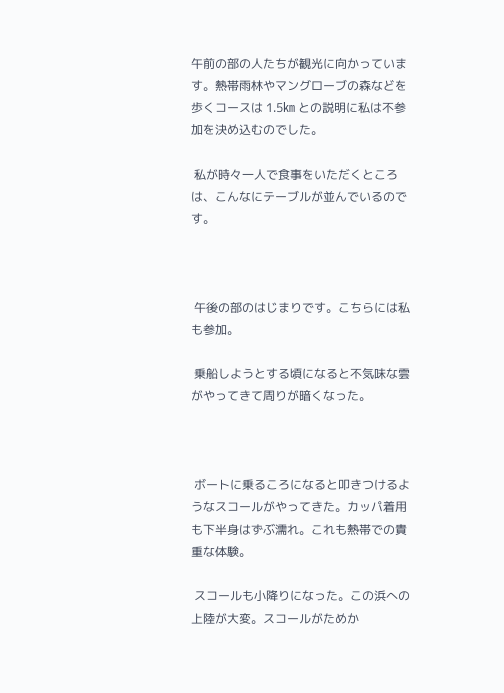午前の部の人たちが観光に向かっています。熱帯雨林やマングローブの森などを歩くコースは 1.5㎞ との説明に私は不参加を決め込むのでした。

 私が時々一人で食事をいただくところは、こんなにテーブルが並んでいるのです。



 午後の部のはじまりです。こちらには私も参加。

 乗船しようとする頃になると不気味な雲がやってきて周りが暗くなった。



 ボートに乗るころになると叩きつけるようなスコールがやってきた。カッパ着用も下半身はずぶ濡れ。これも熱帯での貴重な体験。

 スコールも小降りになった。この浜への上陸が大変。スコールがためか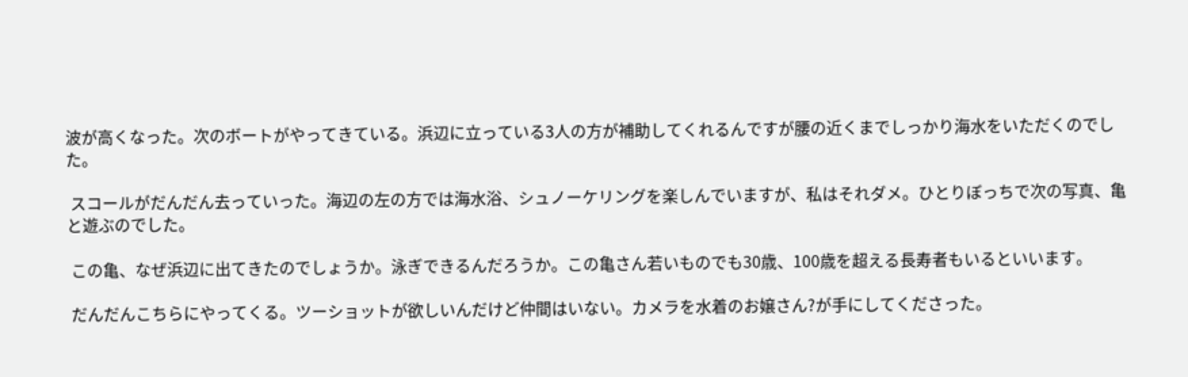波が高くなった。次のボートがやってきている。浜辺に立っている3人の方が補助してくれるんですが腰の近くまでしっかり海水をいただくのでした。

 スコールがだんだん去っていった。海辺の左の方では海水浴、シュノーケリングを楽しんでいますが、私はそれダメ。ひとりぼっちで次の写真、亀と遊ぶのでした。

 この亀、なぜ浜辺に出てきたのでしょうか。泳ぎできるんだろうか。この亀さん若いものでも30歳、100歳を超える長寿者もいるといいます。

 だんだんこちらにやってくる。ツーショットが欲しいんだけど仲間はいない。カメラを水着のお嬢さん?が手にしてくださった。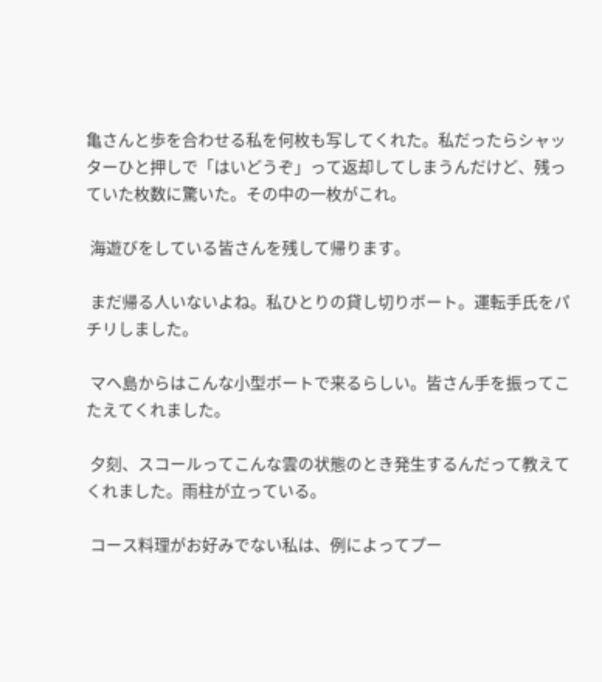亀さんと歩を合わせる私を何枚も写してくれた。私だったらシャッターひと押しで「はいどうぞ」って返却してしまうんだけど、残っていた枚数に驚いた。その中の一枚がこれ。

 海遊びをしている皆さんを残して帰ります。

 まだ帰る人いないよね。私ひとりの貸し切りボート。運転手氏をパチリしました。

 マヘ島からはこんな小型ボートで来るらしい。皆さん手を振ってこたえてくれました。

 夕刻、スコールってこんな雲の状態のとき発生するんだって教えてくれました。雨柱が立っている。

 コース料理がお好みでない私は、例によってプー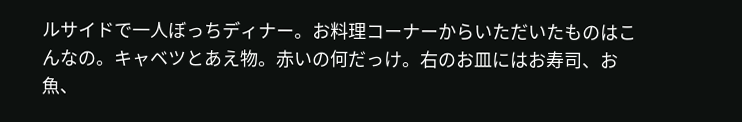ルサイドで一人ぼっちディナー。お料理コーナーからいただいたものはこんなの。キャベツとあえ物。赤いの何だっけ。右のお皿にはお寿司、お魚、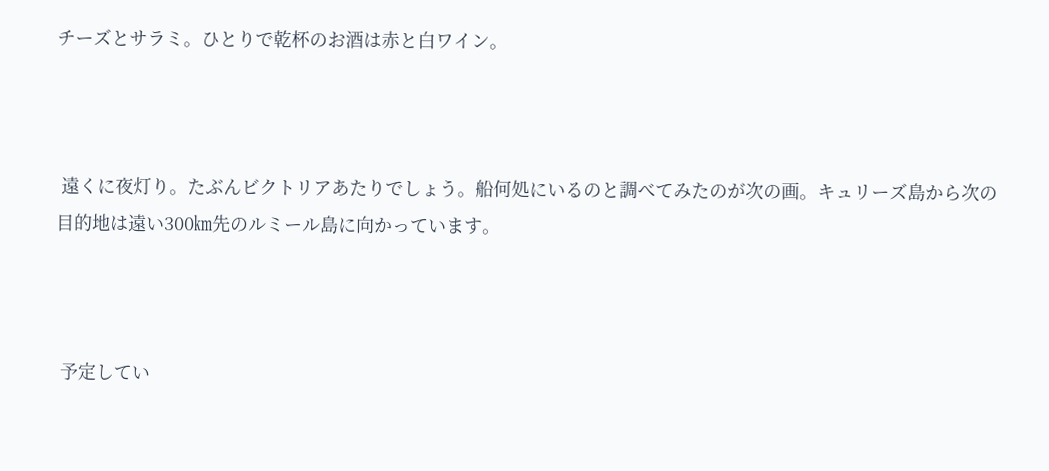チーズとサラミ。ひとりで乾杯のお酒は赤と白ワイン。



 遠くに夜灯り。たぶんビクトリアあたりでしょう。船何処にいるのと調べてみたのが次の画。キュリーズ島から次の目的地は遠い300㎞先のルミール島に向かっています。



 予定してい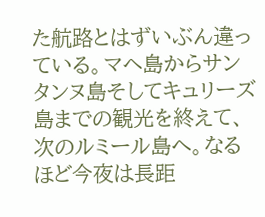た航路とはずいぶん違っている。マヘ島からサンタンヌ島そしてキュリーズ島までの観光を終えて、次のルミール島へ。なるほど今夜は長距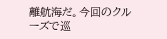離航海だ。今回のクルーズで巡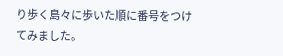り歩く島々に歩いた順に番号をつけてみました。